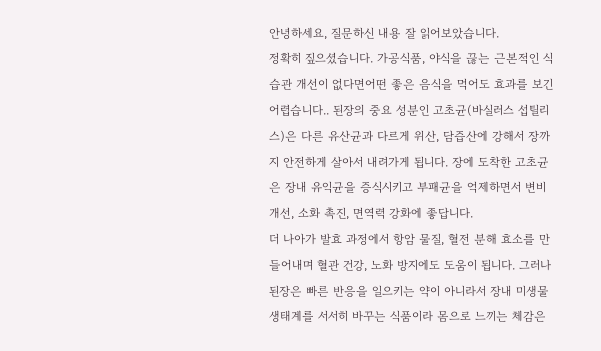안녕하세요, 질문하신 내용 잘 읽어보았습니다.
정확히 짚으셨습니다. 가공식품, 야식을 끊는 근본적인 식습관 개선이 없다면어떤 좋은 음식을 먹어도 효과를 보긴 어렵습니다.. 된장의 중요 성분인 고초균(바실러스 섭틸리스)은 다른 유산균과 다르게 위산, 담즙산에 강해서 장까지 안전하게 살아서 내려가게 됩니다. 장에 도착한 고초균은 장내 유익균을 증식시키고 부패균을 억제하면서 변비 개선, 소화 촉진, 면역력 강화에 좋답니다.
더 나아가 발효 과정에서 항암 물질, 혈전 분해 효소를 만들어내며 혈관 건강, 노화 방지에도 도움이 됩니다. 그러나 된장은 빠른 반응을 일으키는 약이 아니라서 장내 미생물 생태계를 서서히 바꾸는 식품이라 몸으로 느끼는 체감은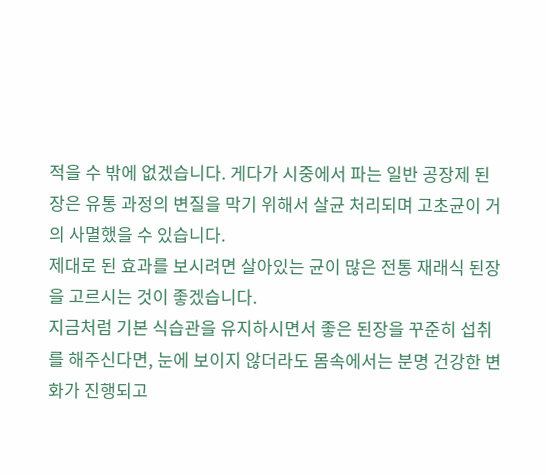적을 수 밖에 없겠습니다. 게다가 시중에서 파는 일반 공장제 된장은 유통 과정의 변질을 막기 위해서 살균 처리되며 고초균이 거의 사멸했을 수 있습니다.
제대로 된 효과를 보시려면 살아있는 균이 많은 전통 재래식 된장을 고르시는 것이 좋겠습니다.
지금처럼 기본 식습관을 유지하시면서 좋은 된장을 꾸준히 섭취를 해주신다면, 눈에 보이지 않더라도 몸속에서는 분명 건강한 변화가 진행되고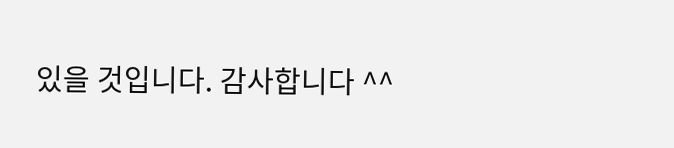있을 것입니다. 감사합니다 ^^